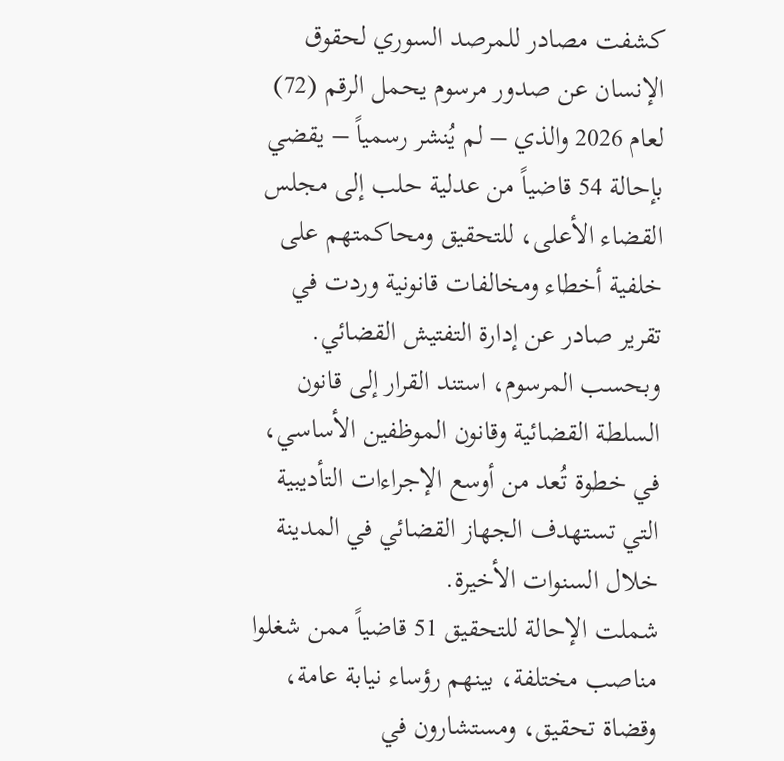كشفت مصادر للمرصد السوري لحقوق الإنسان عن صدور مرسوم يحمل الرقم (72) لعام 2026 والذي – لم يُنشر رسمياً – يقضي بإحالة 54 قاضياً من عدلية حلب إلى مجلس القضاء الأعلى، للتحقيق ومحاكمتهم على خلفية أخطاء ومخالفات قانونية وردت في تقرير صادر عن إدارة التفتيش القضائي.
وبحسب المرسوم، استند القرار إلى قانون السلطة القضائية وقانون الموظفين الأساسي، في خطوة تُعد من أوسع الإجراءات التأديبية التي تستهدف الجهاز القضائي في المدينة خلال السنوات الأخيرة.
شملت الإحالة للتحقيق 51 قاضياً ممن شغلوا مناصب مختلفة، بينهم رؤساء نيابة عامة، وقضاة تحقيق، ومستشارون في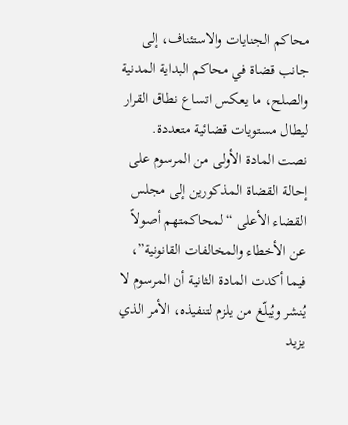محاكم الجنايات والاستئناف، إلى جانب قضاة في محاكم البداية المدنية والصلح، ما يعكس اتساع نطاق القرار ليطال مستويات قضائية متعددة.
نصت المادة الأولى من المرسوم على إحالة القضاة المذكورين إلى مجلس القضاء الأعلى “لمحاكمتهم أصولاً عن الأخطاء والمخالفات القانونية”، فيما أكدت المادة الثانية أن المرسوم لا يُنشر ويُبلّغ من يلزم لتنفيذه، الأمر الذي يزيد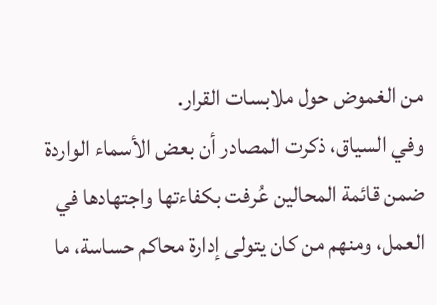من الغموض حول ملابسات القرار.
وفي السياق، ذكرت المصادر أن بعض الأسماء الواردة ضمن قائمة المحالين عُرفت بكفاءتها واجتهادها في العمل، ومنهم من كان يتولى إدارة محاكم حساسة، ما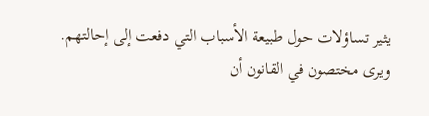يثير تساؤلات حول طبيعة الأسباب التي دفعت إلى إحالتهم.
ويرى مختصون في القانون أن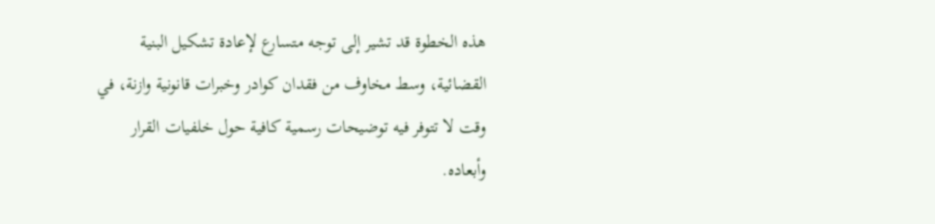هذه الخطوة قد تشير إلى توجه متسارع لإعادة تشكيل البنية القضائية، وسط مخاوف من فقدان كوادر وخبرات قانونية وازنة، في وقت لا تتوفر فيه توضيحات رسمية كافية حول خلفيات القرار وأبعاده.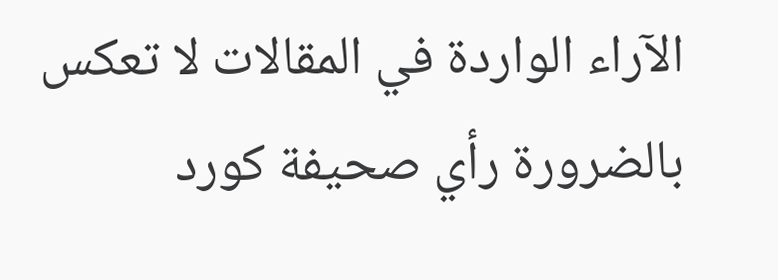الآراء الواردة في المقالات لا تعكس بالضرورة رأي صحيفة كورد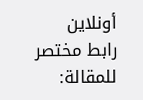أونلاين
رابط مختصر للمقالة: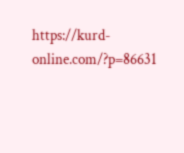https://kurd-online.com/?p=86631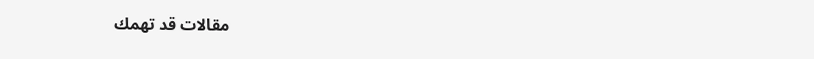مقالات قد تهمك